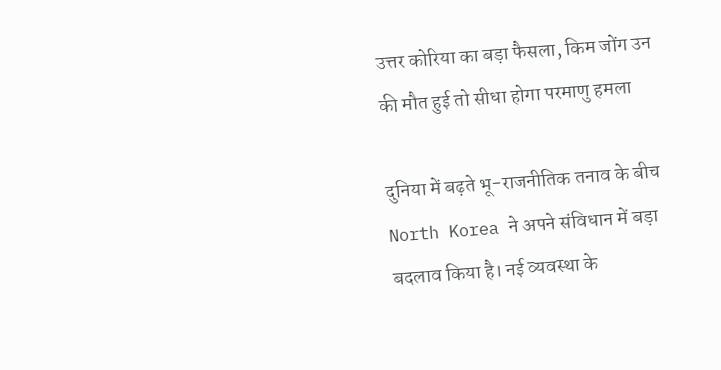उत्तर कोरिया का बड़ा फैसला, किम जोंग उन की मौत हुई तो सीधा होगा परमाणु हमला

दुनिया में बढ़ते भू-राजनीतिक तनाव के बीच North Korea ने अपने संविधान में बड़ा बदलाव किया है। नई व्यवस्था के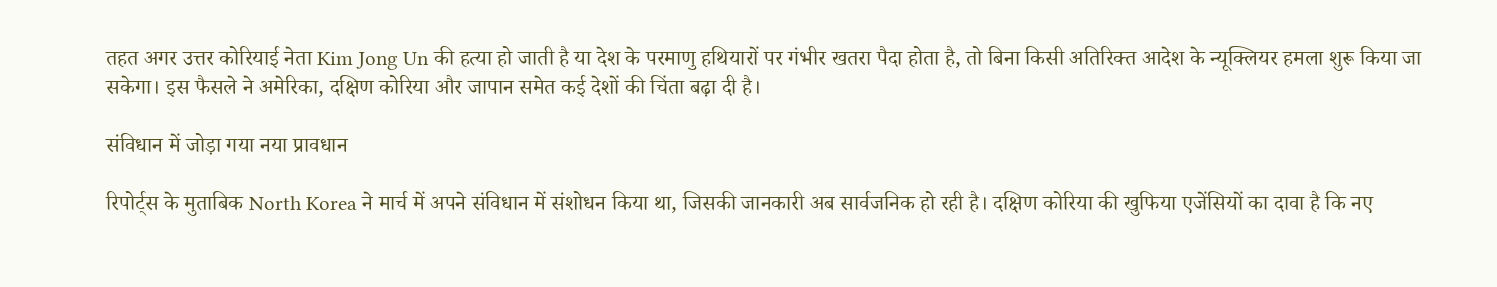तहत अगर उत्तर कोरियाई नेता Kim Jong Un की हत्या हो जाती है या देश के परमाणु हथियारों पर गंभीर खतरा पैदा होता है, तो बिना किसी अतिरिक्त आदेश के न्यूक्लियर हमला शुरू किया जा सकेगा। इस फैसले ने अमेरिका, दक्षिण कोरिया और जापान समेत कई देशों की चिंता बढ़ा दी है।

संविधान में जोड़ा गया नया प्रावधान

रिपोर्ट्स के मुताबिक North Korea ने मार्च में अपने संविधान में संशोधन किया था, जिसकी जानकारी अब सार्वजनिक हो रही है। दक्षिण कोरिया की खुफिया एजेंसियों का दावा है कि नए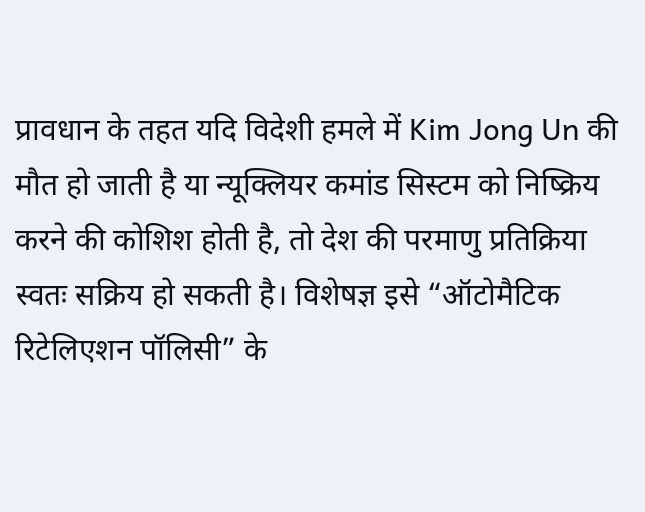प्रावधान के तहत यदि विदेशी हमले में Kim Jong Un की मौत हो जाती है या न्यूक्लियर कमांड सिस्टम को निष्क्रिय करने की कोशिश होती है, तो देश की परमाणु प्रतिक्रिया स्वतः सक्रिय हो सकती है। विशेषज्ञ इसे “ऑटोमैटिक रिटेलिएशन पॉलिसी” के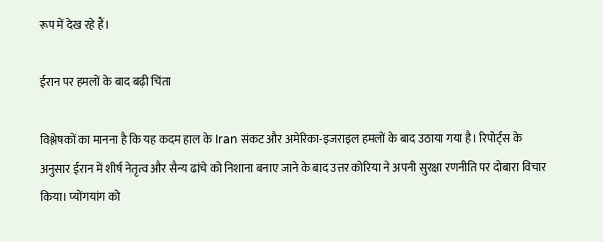रूप में देख रहे हैं।

ईरान पर हमलों के बाद बढ़ी चिंता

विश्लेषकों का मानना है कि यह कदम हाल के Iran संकट और अमेरिका-इजराइल हमलों के बाद उठाया गया है। रिपोर्ट्स के अनुसार ईरान में शीर्ष नेतृत्व और सैन्य ढांचे को निशाना बनाए जाने के बाद उत्तर कोरिया ने अपनी सुरक्षा रणनीति पर दोबारा विचार किया। प्योंगयांग को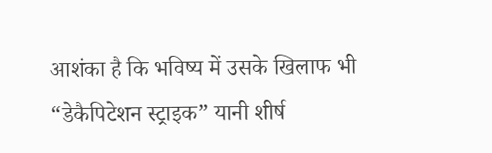आशंका है कि भविष्य में उसके खिलाफ भी “डेकैपिटेशन स्ट्राइक” यानी शीर्ष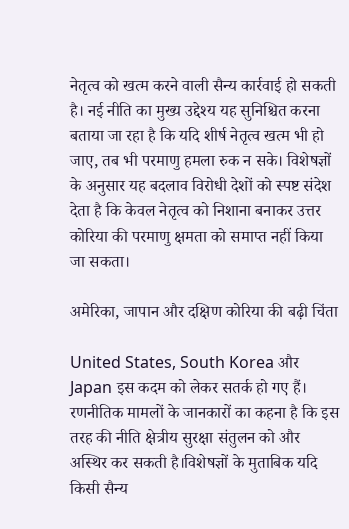नेतृत्व को खत्म करने वाली सैन्य कार्रवाई हो सकती है। नई नीति का मुख्य उद्देश्य यह सुनिश्चित करना बताया जा रहा है कि यदि शीर्ष नेतृत्व खत्म भी हो जाए, तब भी परमाणु हमला रुक न सके। विशेषज्ञों के अनुसार यह बदलाव विरोधी देशों को स्पष्ट संदेश देता है कि केवल नेतृत्व को निशाना बनाकर उत्तर कोरिया की परमाणु क्षमता को समाप्त नहीं किया जा सकता।

अमेरिका, जापान और दक्षिण कोरिया की बढ़ी चिंता

United States, South Korea और Japan इस कदम को लेकर सतर्क हो गए हैं। रणनीतिक मामलों के जानकारों का कहना है कि इस तरह की नीति क्षेत्रीय सुरक्षा संतुलन को और अस्थिर कर सकती है।विशेषज्ञों के मुताबिक यदि किसी सैन्य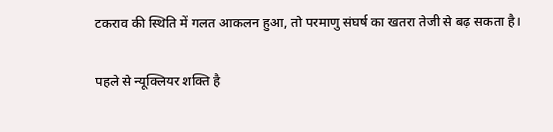टकराव की स्थिति में गलत आकलन हुआ, तो परमाणु संघर्ष का खतरा तेजी से बढ़ सकता है।

पहले से न्यूक्लियर शक्ति है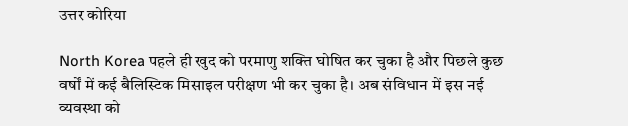उत्तर कोरिया

North Korea पहले ही खुद को परमाणु शक्ति घोषित कर चुका है और पिछले कुछ वर्षों में कई बैलिस्टिक मिसाइल परीक्षण भी कर चुका है। अब संविधान में इस नई व्यवस्था को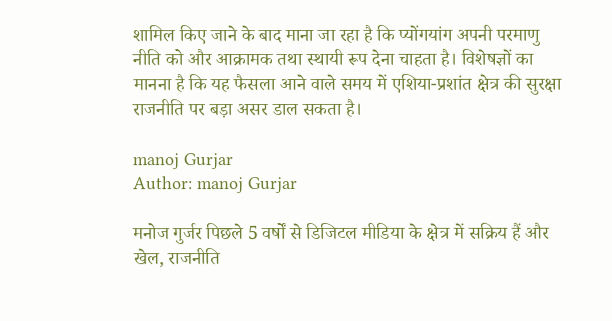शामिल किए जाने के बाद माना जा रहा है कि प्योंगयांग अपनी परमाणु नीति को और आक्रामक तथा स्थायी रूप देना चाहता है। विशेषज्ञों का मानना है कि यह फैसला आने वाले समय में एशिया-प्रशांत क्षेत्र की सुरक्षा राजनीति पर बड़ा असर डाल सकता है।

manoj Gurjar
Author: manoj Gurjar

मनोज गुर्जर पिछले 5 वर्षों से डिजिटल मीडिया के क्षेत्र में सक्रिय हैं और खेल, राजनीति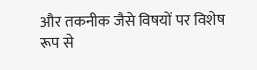और तकनीक जैसे विषयों पर विशेष रूप से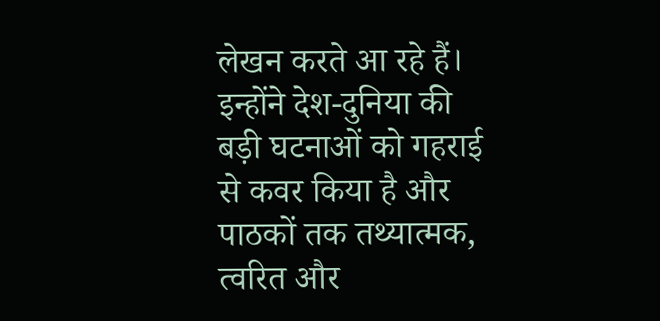लेखन करते आ रहे हैं। इन्होंने देश-दुनिया की बड़ी घटनाओं को गहराई से कवर किया है और पाठकों तक तथ्यात्मक, त्वरित और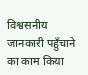विश्वसनीय जानकारी पहुँचाने का काम किया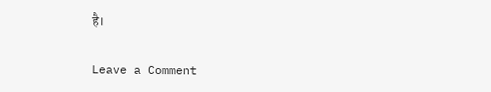है।

Leave a Comment